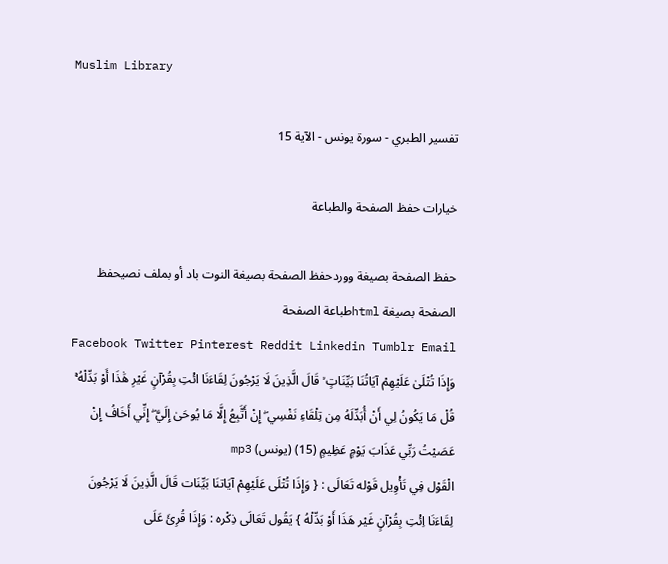Muslim Library

تفسير الطبري - سورة يونس - الآية 15

خيارات حفظ الصفحة والطباعة

حفظ الصفحة بصيغة ووردحفظ الصفحة بصيغة النوت باد أو بملف نصيحفظ الصفحة بصيغة htmlطباعة الصفحة
Facebook Twitter Pinterest Reddit Linkedin Tumblr Email
وَإِذَا تُتْلَىٰ عَلَيْهِمْ آيَاتُنَا بَيِّنَاتٍ ۙ قَالَ الَّذِينَ لَا يَرْجُونَ لِقَاءَنَا ائْتِ بِقُرْآنٍ غَيْرِ هَٰذَا أَوْ بَدِّلْهُ ۚ قُلْ مَا يَكُونُ لِي أَنْ أُبَدِّلَهُ مِن تِلْقَاءِ نَفْسِي ۖ إِنْ أَتَّبِعُ إِلَّا مَا يُوحَىٰ إِلَيَّ ۖ إِنِّي أَخَافُ إِنْ عَصَيْتُ رَبِّي عَذَابَ يَوْمٍ عَظِيمٍ (15) (يونس) mp3
الْقَوْل فِي تَأْوِيل قَوْله تَعَالَى : { وَإِذَا تُتْلَى عَلَيْهِمْ آيَاتنَا بَيِّنَات قَالَ الَّذِينَ لَا يَرْجُونَ لِقَاءَنَا اِئْتِ بِقُرْآنٍ غَيْر هَذَا أَوْ بَدِّلْهُ } يَقُول تَعَالَى ذِكْره : وَإِذَا قُرِئَ عَلَى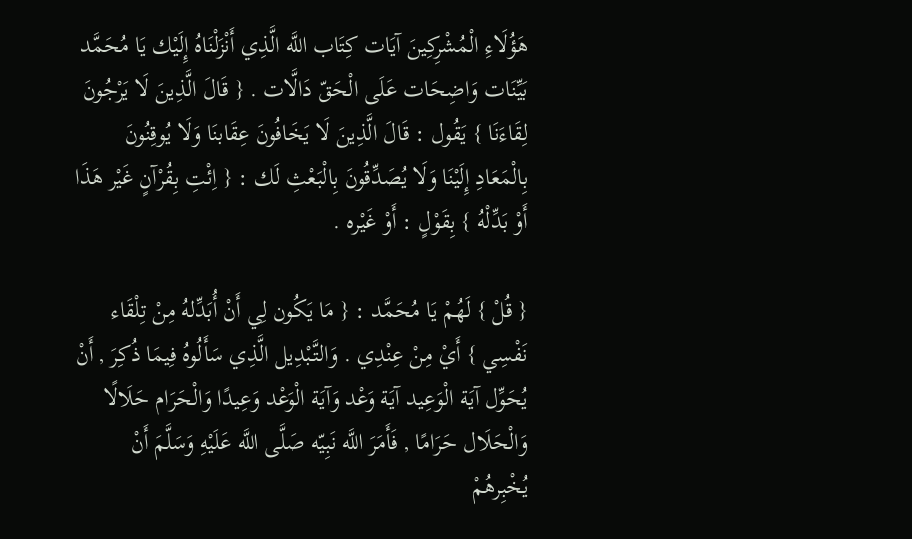هَؤُلَاءِ الْمُشْرِكِينَ آيَات كِتَاب اللَّه الَّذِي أَنْزَلْنَاهُ إِلَيْك يَا مُحَمَّد بَيِّنَات وَاضِحَات عَلَى الْحَقّ دَالَّات . { قَالَ الَّذِينَ لَا يَرْجُونَ لِقَاءَنَا } يَقُول : قَالَ الَّذِينَ لَا يَخَافُونَ عِقَابنَا وَلَا يُوقِنُونَ بِالْمَعَادِ إِلَيْنَا وَلَا يُصَدِّقُونَ بِالْبَعْثِ لَك : { اِئْتِ بِقُرْآنٍ غَيْر هَذَا أَوْ بَدِّلْهُ } بِقَوْلٍ : أَوْ غَيْره .

{ قُلْ } لَهُمْ يَا مُحَمَّد : { مَا يَكُون لِي أَنْ أُبَدِّلهُ مِنْ تِلْقَاء نَفْسِي } أَيْ مِنْ عِنْدِي . وَالتَّبْدِيل الَّذِي سَأَلُوهُ فِيمَا ذُكِرَ , أَنْ يُحَوِّل آيَة الْوَعِيد آيَة وَعْد وَآيَة الْوَعْد وَعِيدًا وَالْحَرَام حَلَالًا وَالْحَلَال حَرَامًا , فَأَمَرَ اللَّه نَبِيّه صَلَّى اللَّه عَلَيْهِ وَسَلَّمَ أَنْ يُخْبِرهُمْ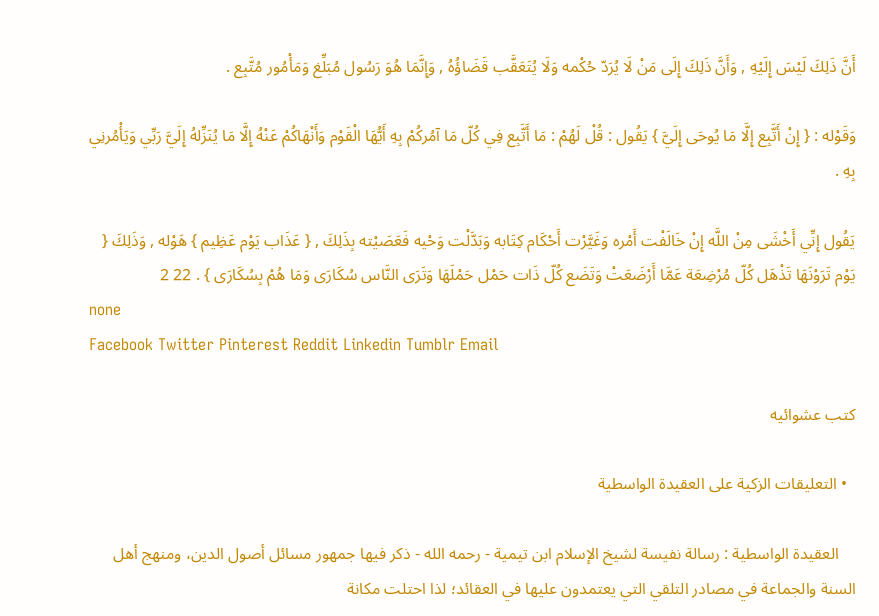أَنَّ ذَلِكَ لَيْسَ إِلَيْهِ , وَأَنَّ ذَلِكَ إِلَى مَنْ لَا يُرَدّ حُكْمه وَلَا يُتَعَقَّب قَضَاؤُهُ , وَإِنَّمَا هُوَ رَسُول مُبَلِّغ وَمَأْمُور مُتَّبِع .

وَقَوْله : { إِنْ أَتَّبِع إِلَّا مَا يُوحَى إِلَيَّ } يَقُول : قُلْ لَهُمْ : مَا أَتَّبِع فِي كُلّ مَا آمُركُمْ بِهِ أَيُّهَا الْقَوْم وَأَنْهَاكُمْ عَنْهُ إِلَّا مَا يُنَزِّلهُ إِلَيَّ رَبِّي وَيَأْمُرنِي بِهِ .

يَقُول إِنِّي أَخْشَى مِنْ اللَّه إِنْ خَالَفْت أَمْره وَغَيَّرْت أَحْكَام كِتَابه وَبَدَّلْت وَحْيه فَعَصَيْته بِذَلِكَ , { عَذَاب يَوْم عَظِيم } هَوْله , وَذَلِكَ { يَوْم تَرَوْنَهَا تَذْهَل كُلّ مُرْضِعَة عَمَّا أَرْضَعَتْ وَتَضَع كُلّ ذَات حَمْل حَمْلَهَا وَتَرَى النَّاس سُكَارَى وَمَا هُمْ بِسُكَارَى } . 22 2
none
Facebook Twitter Pinterest Reddit Linkedin Tumblr Email

كتب عشوائيه

  • التعليقات الزكية على العقيدة الواسطية

    العقيدة الواسطية : رسالة نفيسة لشيخ الإسلام ابن تيمية - رحمه الله - ذكر فيها جمهور مسائل أصول الدين، ومنهج أهل السنة والجماعة في مصادر التلقي التي يعتمدون عليها في العقائد؛ لذا احتلت مكانة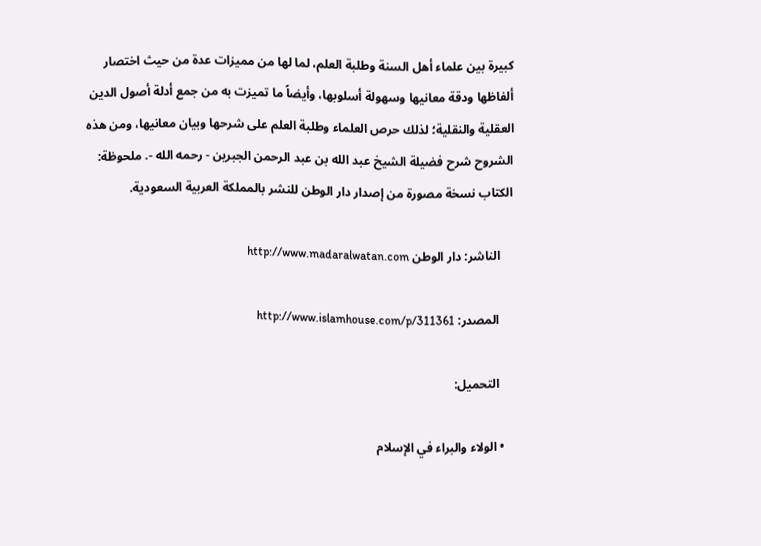كبيرة بين علماء أهل السنة وطلبة العلم، لما لها من مميزات عدة من حيث اختصار ألفاظها ودقة معانيها وسهولة أسلوبها، وأيضاً ما تميزت به من جمع أدلة أصول الدين العقلية والنقلية؛ لذلك حرص العلماء وطلبة العلم على شرحها وبيان معانيها، ومن هذه الشروح شرح فضيلة الشيخ عبد الله بن عبد الرحمن الجبرين - رحمه الله -. ملحوظة: الكتاب نسخة مصورة من إصدار دار الوطن للنشر بالمملكة العربية السعودية.

    الناشر: دار الوطن http://www.madaralwatan.com

    المصدر: http://www.islamhouse.com/p/311361

    التحميل:

  • الولاء والبراء في الإسلام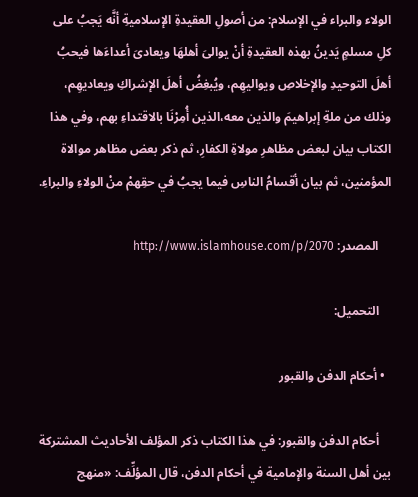الولاء والبراء في الإسلام: من أصولِ العقيدةِ الإسلاميةِ أنَّه يَجبُ على كلِ مسلمٍ يَدينُ بهذه العقيدةِ أنْ يوالىَ أهلهَا ويعادىَ أعداءَها فيحبُ أهلَ التوحيدِ والإخلاصِ ويواليهِم، ويُبغِضُ أهلَ الإشراكِ ويعاديهِم، وذلك من ملةِ إبراهيمَ والذين معه،الذين أُمِرْنَا بالاقتداءِ بهم، وفي هذا الكتاب بيان لبعض مظاهرِ مولاةِ الكفارِ، ثم ذكر بعض مظاهر موالاة المؤمنين، ثم بيان أقسامُ الناسِ فيما يجبُ في حقِهمْ منْ الولاءِ والبراءِ.

    المصدر: http://www.islamhouse.com/p/2070

    التحميل:

  • أحكام الدفن والقبور

    أحكام الدفن والقبور: في هذا الكتاب ذكر المؤلف الأحاديث المشتركة بين أهل السنة والإمامية في أحكام الدفن، قال المؤلِّف: «منهج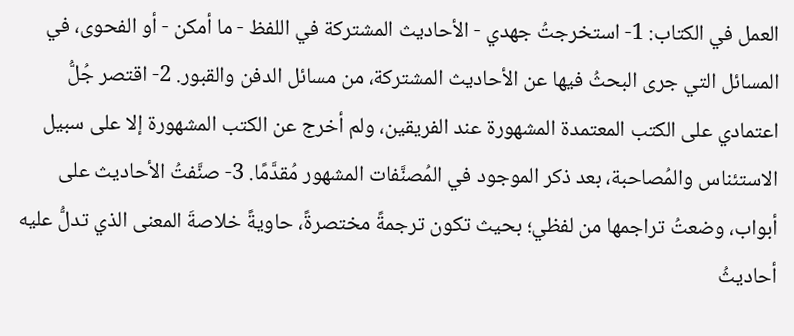العمل في الكتاب: 1- استخرجتُ جهدي - الأحاديث المشتركة في اللفظ - ما أمكن - أو الفحوى، في المسائل التي جرى البحثُ فيها عن الأحاديث المشتركة، من مسائل الدفن والقبور. 2- اقتصر جُلُّ اعتمادي على الكتب المعتمدة المشهورة عند الفريقين، ولم أخرج عن الكتب المشهورة إلا على سبيل الاستئناس والمُصاحبة، بعد ذكر الموجود في المُصنَّفات المشهور مُقدَّمًا. 3- صنَّفتُ الأحاديث على أبواب، وضعتُ تراجمها من لفظي؛ بحيث تكون ترجمةً مختصرةً، حاويةً خلاصةَ المعنى الذي تدلُّ عليه أحاديثُ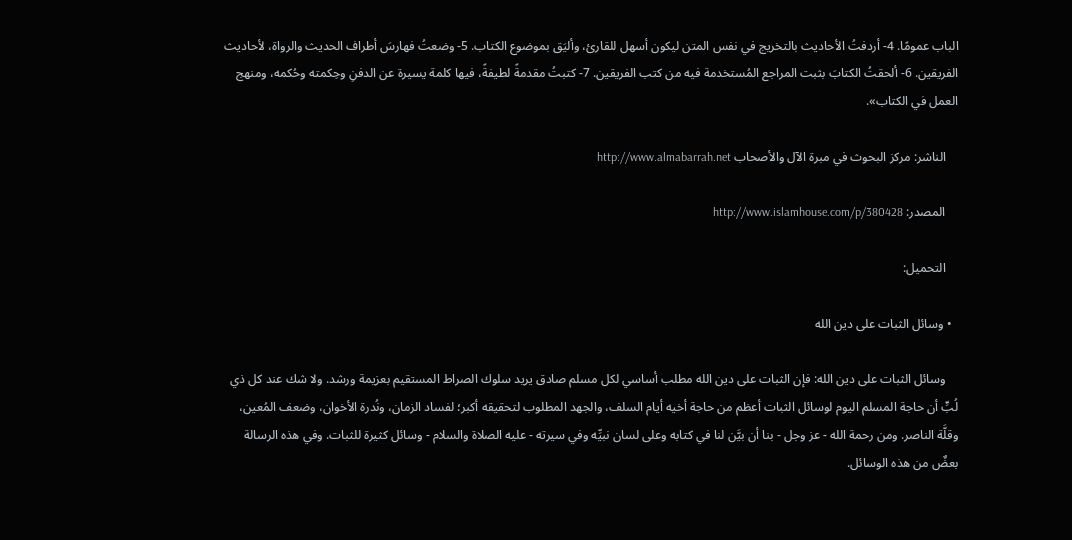الباب عمومًا. 4- أردفتُ الأحاديث بالتخريج في نفس المتن ليكون أسهل للقارئ، وأليَق بموضوع الكتاب. 5- وضعتُ فهارسَ أطراف الحديث والرواة، لأحاديث الفريقين. 6- ألحقتُ الكتابَ بثبت المراجع المُستخدمة فيه من كتب الفريقين. 7- كتبتُ مقدمةً لطيفةً، فيها كلمة يسيرة عن الدفنِ وحِكمته وحُكمه، ومنهج العمل في الكتاب».

    الناشر: مركز البحوث في مبرة الآل والأصحاب http://www.almabarrah.net

    المصدر: http://www.islamhouse.com/p/380428

    التحميل:

  • وسائل الثبات على دين الله

    وسائل الثبات على دين الله: فإن الثبات على دين الله مطلب أساسي لكل مسلم صادق يريد سلوك الصراط المستقيم بعزيمة ورشد. ولا شك عند كل ذي لُبٍّ أن حاجة المسلم اليوم لوسائل الثبات أعظم من حاجة أخيه أيام السلف، والجهد المطلوب لتحقيقه أكبر؛ لفساد الزمان، ونُدرة الأخوان، وضعف المُعين، وقلَّة الناصر. ومن رحمة الله - عز وجل - بنا أن بيَّن لنا في كتابه وعلى لسان نبيِّه وفي سيرته - عليه الصلاة والسلام - وسائل كثيرة للثبات. وفي هذه الرسالة بعضٌ من هذه الوسائل.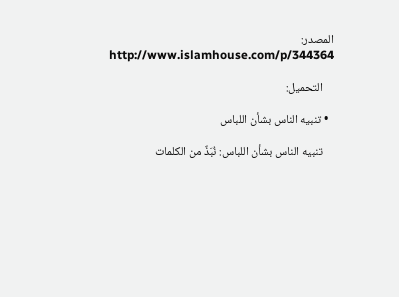المصدر: http://www.islamhouse.com/p/344364

    التحميل:

  • تنبيه الناس بشأن اللباس

    تنبيه الناس بشأن اللباس: نُبَذٌ من الكلمات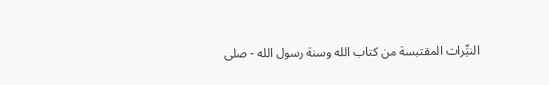النيِّرات المقتبسة من كتاب الله وسنة رسول الله - صلى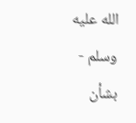الله عليه وسلم - بشأن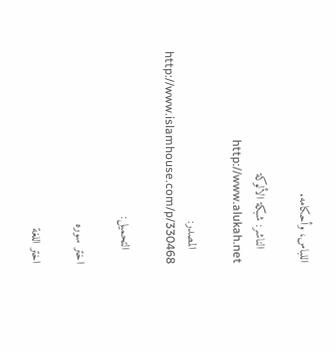اللباس، وأحكامه.

    الناشر: شبكة الألوكة http://www.alukah.net

    المصدر: http://www.islamhouse.com/p/330468

    التحميل:

اختر سوره

اختر اللغة